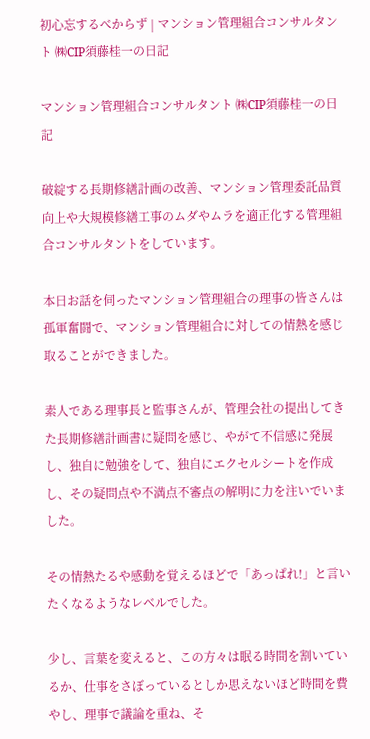初心忘するべからず | マンション管理組合コンサルタント ㈱CIP須藤桂一の日記

マンション管理組合コンサルタント ㈱CIP須藤桂一の日記

破綻する長期修繕計画の改善、マンション管理委託品質向上や大規模修繕工事のムダやムラを適正化する管理組合コンサルタントをしています。

本日お話を伺ったマンション管理組合の理事の皆さんは孤軍奮闘で、マンション管理組合に対しての情熱を感じ取ることができました。

素人である理事長と監事さんが、管理会社の提出してきた長期修繕計画書に疑問を感じ、やがて不信感に発展し、独自に勉強をして、独自にエクセルシートを作成し、その疑問点や不満点不審点の解明に力を注いでいました。

その情熱たるや感動を覚えるほどで「あっぱれ!」と言いたくなるようなレベルでした。

少し、言葉を変えると、この方々は眠る時間を割いているか、仕事をさぼっているとしか思えないほど時間を費やし、理事で議論を重ね、そ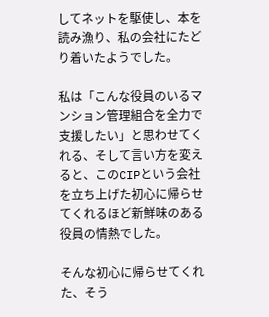してネットを駆使し、本を読み漁り、私の会社にたどり着いたようでした。

私は「こんな役員のいるマンション管理組合を全力で支援したい」と思わせてくれる、そして言い方を変えると、このCIPという会社を立ち上げた初心に帰らせてくれるほど新鮮味のある役員の情熱でした。

そんな初心に帰らせてくれた、そう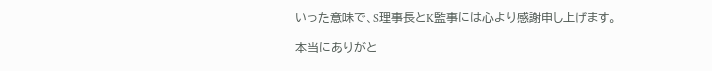いった意味で、S理事長とK監事には心より感謝申し上げます。

本当にありがと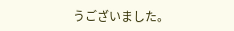うございました。